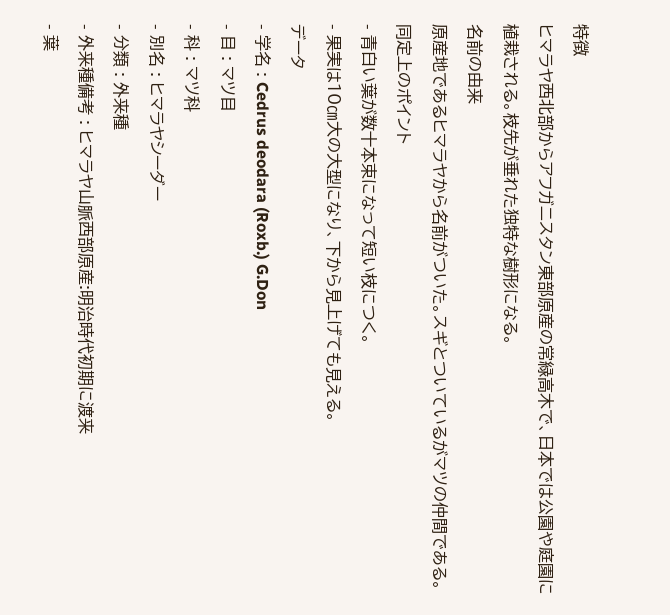特徴
ヒマラヤ西北部からアフガニスタン東部原産の常緑高木で、日本では公園や庭園に植栽される。枝先が垂れた独特な樹形になる。
名前の由来
原産地であるヒマラヤから名前がついた。スギとついているがマツの仲間である。
同定上のポイント
- 青白い葉が数十本束になって短い枝につく。
- 果実は10㎝大の大型になり、下から見上げても見える。
データ
- 学名 : Cedrus deodara (Roxb.) G.Don
- 目 : マツ目
- 科 : マツ科
- 別名 : ヒマラヤシーダー
- 分類 : 外来種
- 外来種備考 : ヒマラヤ山脈西部原産:明治時代初期に渡来
- 葉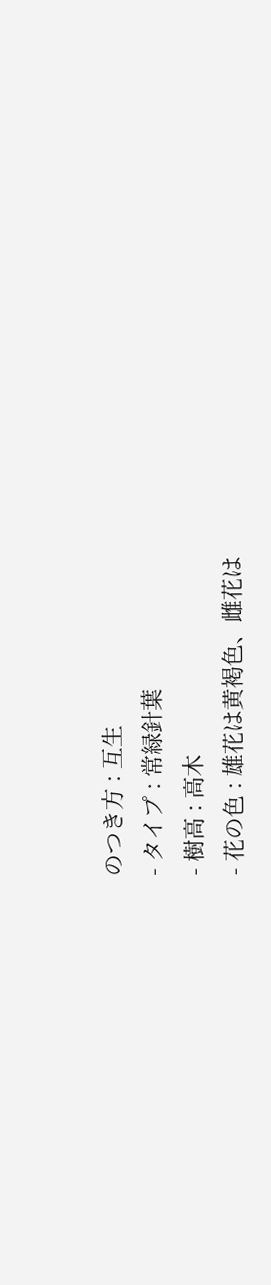のつき方 : 互生
- タイプ : 常緑針葉
- 樹高 : 高木
- 花の色 : 雄花は黄褐色、雌花は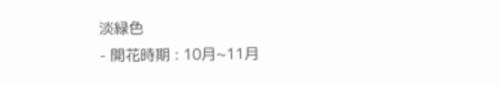淡緑色
- 開花時期 : 10月~11月